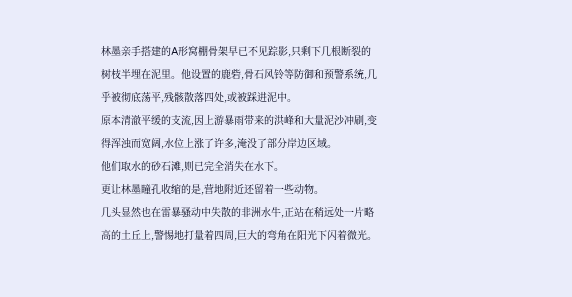林墨亲手搭建的A形窝棚骨架早已不见踪影,只剩下几根断裂的树枝半埋在泥里。他设置的鹿砦,骨石风铃等防御和预警系统,几乎被彻底荡平,残骸散落四处,或被踩进泥中。
原本清澈平缓的支流,因上游暴雨带来的洪峰和大量泥沙冲刷,变得浑浊而宽阔,水位上涨了许多,淹没了部分岸边区域。
他们取水的砂石滩,则已完全消失在水下。
更让林墨瞳孔收缩的是,营地附近还留着一些动物。
几头显然也在雷暴骚动中失散的非洲水牛,正站在稍远处一片略高的土丘上,警惕地打量着四周,巨大的弯角在阳光下闪着微光。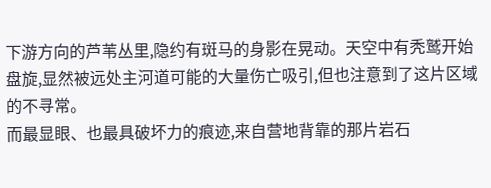下游方向的芦苇丛里,隐约有斑马的身影在晃动。天空中有秃鹫开始盘旋,显然被远处主河道可能的大量伤亡吸引,但也注意到了这片区域的不寻常。
而最显眼、也最具破坏力的痕迹,来自营地背靠的那片岩石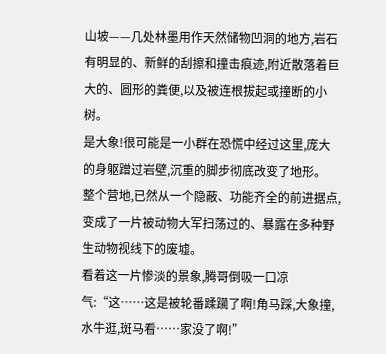山坡——几处林墨用作天然储物凹洞的地方,岩石有明显的、新鲜的刮擦和撞击痕迹,附近散落着巨大的、圆形的粪便,以及被连根拔起或撞断的小树。
是大象!很可能是一小群在恐慌中经过这里,庞大的身躯蹭过岩壁,沉重的脚步彻底改变了地形。
整个营地,已然从一个隐蔽、功能齐全的前进据点,变成了一片被动物大军扫荡过的、暴露在多种野生动物视线下的废墟。
看着这一片惨淡的景象,腾哥倒吸一口凉气:“这……这是被轮番蹂躏了啊!角马踩,大象撞,水牛逛,斑马看……家没了啊!”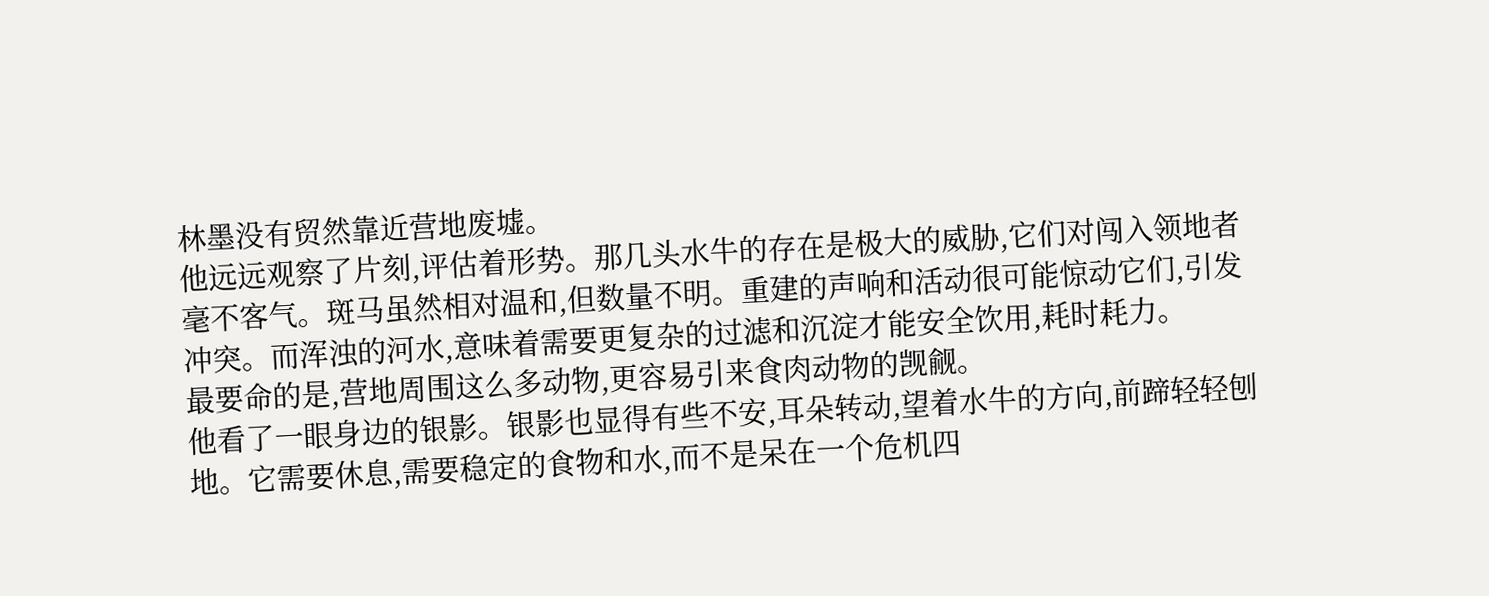林墨没有贸然靠近营地废墟。
他远远观察了片刻,评估着形势。那几头水牛的存在是极大的威胁,它们对闯入领地者毫不客气。斑马虽然相对温和,但数量不明。重建的声响和活动很可能惊动它们,引发冲突。而浑浊的河水,意味着需要更复杂的过滤和沉淀才能安全饮用,耗时耗力。
最要命的是,营地周围这么多动物,更容易引来食肉动物的觊觎。
他看了一眼身边的银影。银影也显得有些不安,耳朵转动,望着水牛的方向,前蹄轻轻刨地。它需要休息,需要稳定的食物和水,而不是呆在一个危机四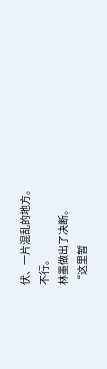伏、一片混乱的地方。
不行。
林墨做出了决断。
“这里暂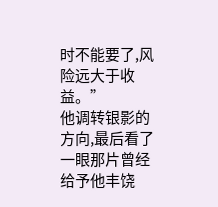时不能要了,风险远大于收益。”
他调转银影的方向,最后看了一眼那片曾经给予他丰饶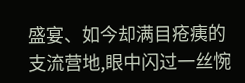盛宴、如今却满目疮痍的支流营地,眼中闪过一丝惋